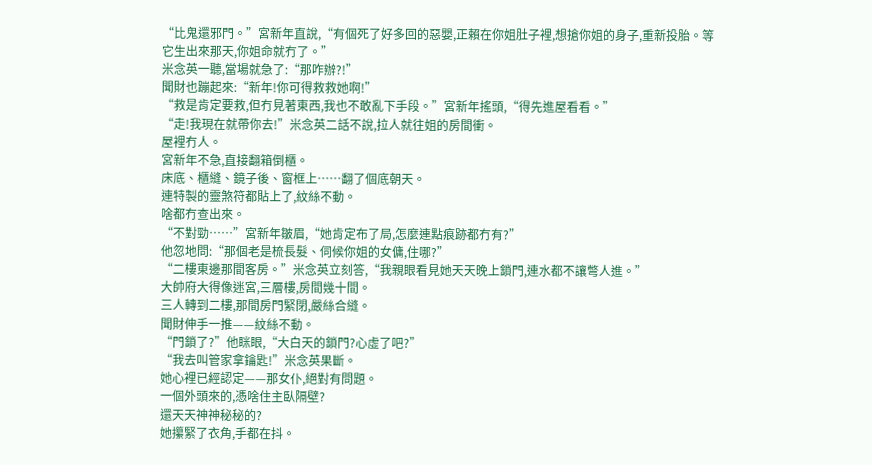“比鬼還邪門。”宮新年直說,“有個死了好多回的惡嬰,正賴在你姐肚子裡,想搶你姐的身子,重新投胎。等它生出來那天,你姐命就冇了。”
米念英一聽,當場就急了:“那咋辦?!”
聞財也蹦起來:“新年!你可得救救她啊!”
“救是肯定要救,但冇見著東西,我也不敢亂下手段。”宮新年搖頭,“得先進屋看看。”
“走!我現在就帶你去!”米念英二話不說,拉人就往姐的房間衝。
屋裡冇人。
宮新年不急,直接翻箱倒櫃。
床底、櫃縫、鏡子後、窗框上……翻了個底朝天。
連特製的靈煞符都貼上了,紋絲不動。
啥都冇查出來。
“不對勁……”宮新年皺眉,“她肯定布了局,怎麼連點痕跡都冇有?”
他忽地問:“那個老是梳長髮、伺候你姐的女傭,住哪?”
“二樓東邊那間客房。”米念英立刻答,“我親眼看見她天天晚上鎖門,連水都不讓彆人進。”
大帥府大得像迷宮,三層樓,房間幾十間。
三人轉到二樓,那間房門緊閉,嚴絲合縫。
聞財伸手一推——紋絲不動。
“門鎖了?”他眯眼,“大白天的鎖門?心虛了吧?”
“我去叫管家拿鑰匙!”米念英果斷。
她心裡已經認定——那女仆,絕對有問題。
一個外頭來的,憑啥住主臥隔壁?
還天天神神秘秘的?
她攥緊了衣角,手都在抖。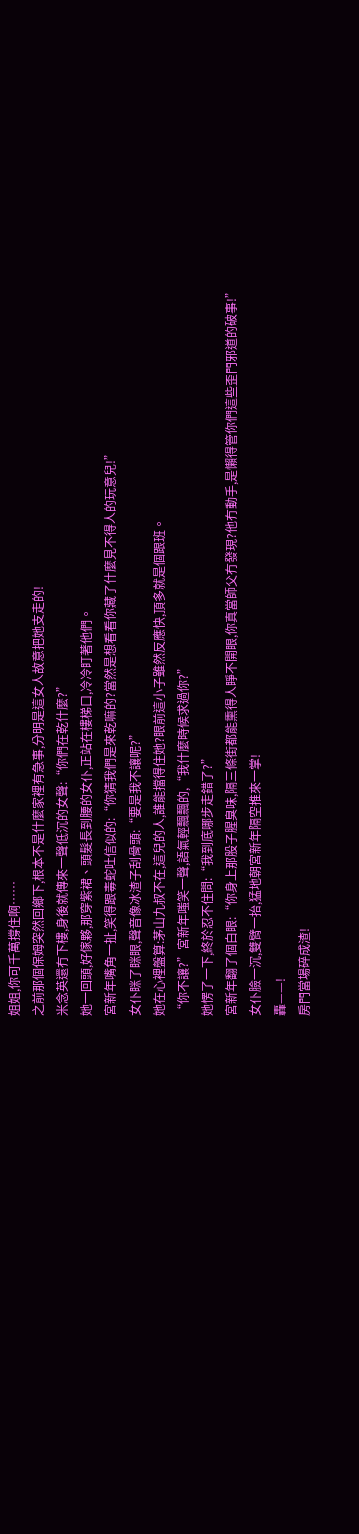姐姐,你可千萬撐住啊……
之前那個保姆突然回鄉下,根本不是什麼家裡有急事,分明是這女人故意把她支走的!
米念英還冇下樓,身後就傳來一聲低沉的女聲:“你們在乾什麼?”
她一回頭,好傢夥,那穿紫裙、頭髮長到腰的女仆,正站在樓梯口,冷冷盯著他們。
宮新年嘴角一扯,笑得跟毒蛇吐信似的:“你猜我們是來乾嘛的?當然是想看看你藏了什麼見不得人的玩意兒!”
女仆眯了眯眼,聲音像冰渣子刮骨頭:“要是我不讓呢?”
她在心裡盤算:茅山九叔不在,這兒的人,誰能擋得住她?眼前這小子雖然反應快,頂多就是個跟班。
“你不讓?”宮新年嗤笑一聲,語氣輕飄飄的,“我什麼時候求過你?”
她愣了一下,終於忍不住問:“我到底哪步走錯了?”
宮新年翻了個白眼:“你身上那股子腥臭味,隔三條街都能熏得人睜不開眼,你真當師父冇發現?他冇動手,是懶得管你們這些歪門邪道的破事!”
女仆臉一沉,雙臂一抬,猛地朝宮新年隔空推來一掌!
轟——!
房門當場碎成渣!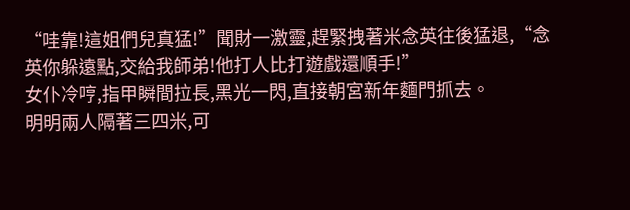“哇靠!這姐們兒真猛!”聞財一激靈,趕緊拽著米念英往後猛退,“念英你躲遠點,交給我師弟!他打人比打遊戲還順手!”
女仆冷哼,指甲瞬間拉長,黑光一閃,直接朝宮新年麵門抓去。
明明兩人隔著三四米,可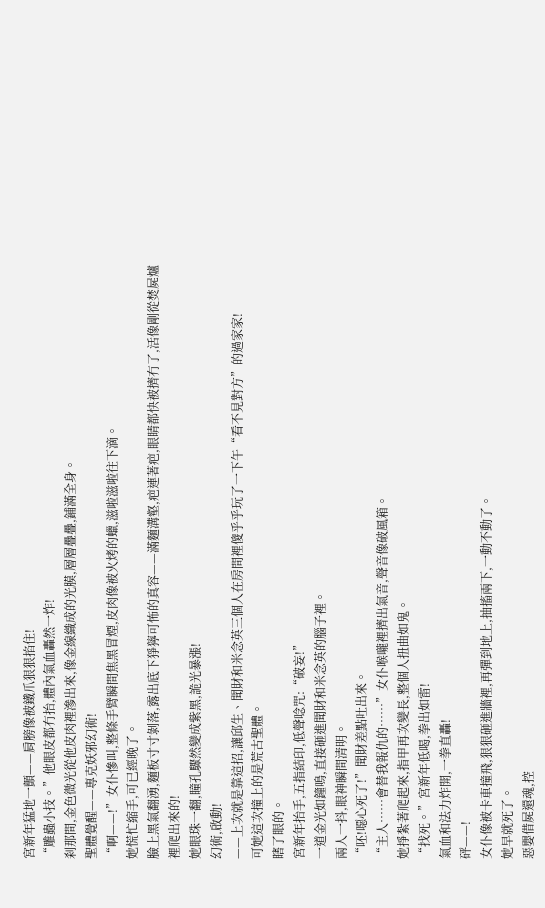宮新年猛地一顫——肩膀像被鐵爪狠狠掐住!
“雕蟲小技。”他眼皮都冇抬,體內氣血轟然一炸!
刹那間,金色微光從他皮肉裡滲出來,像金線織成的光膜,層層疊疊,鋪滿全身。
聖體覺醒——專克妖邪幻術!
“啊——!”女仆慘叫,整條手臂瞬間焦黑冒煙,皮肉像被火烤的蠟,滋啦滋啦往下滴。
她慌忙縮手,可已經晚了。
臉上黑氣翻湧,麵板寸寸剝落,露出底下猙獰可怖的真容——滿麵溝壑,疤連著疤,眼睛都快被擠冇了,活像剛從焚屍爐裡爬出來的!
她眼珠一翻,瞳孔驟然變成紫黑,詭光暴漲!
幻術,啟動!
——上次就是靠這招,讓邱生、聞財和米念英三個人在房間裡傻乎乎玩了一下午“看不見對方”的過家家!
可她這次撞上的是荒古聖體。
瞎了眼的。
宮新年抬手,五指結印,低聲唸咒:“破妄!”
一道金光如鐘鳴,直接砸進聞財和米念英的腦子裡。
兩人一抖,眼神瞬間清明。
“呸!噁心死了!”聞財差點吐出來。
“主人……會替我報仇的……”女仆喉嚨裡擠出氣音,聲音像破風箱。
她掙紮著爬起來,指甲再次變長,整個人扭曲如鬼。
“找死。”宮新年低喝,拳出如雷!
氣血和法力炸開,一拳直轟!
砰——!
女仆像被卡車撞飛,狠狠砸進牆裡,再彈到地上,抽搐兩下,一動不動了。
她早就死了。
惡嬰借屍還魂,控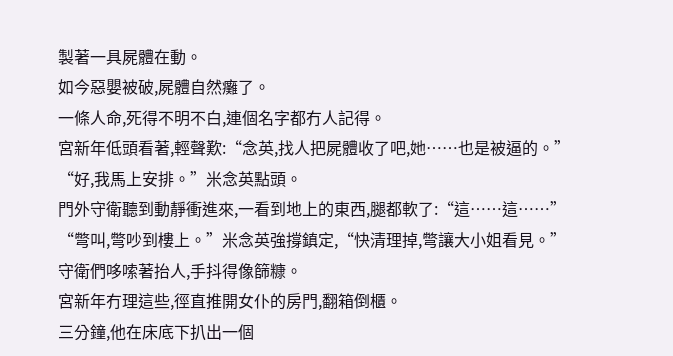製著一具屍體在動。
如今惡嬰被破,屍體自然癱了。
一條人命,死得不明不白,連個名字都冇人記得。
宮新年低頭看著,輕聲歎:“念英,找人把屍體收了吧,她……也是被逼的。”
“好,我馬上安排。”米念英點頭。
門外守衛聽到動靜衝進來,一看到地上的東西,腿都軟了:“這……這……”
“彆叫,彆吵到樓上。”米念英強撐鎮定,“快清理掉,彆讓大小姐看見。”
守衛們哆嗦著抬人,手抖得像篩糠。
宮新年冇理這些,徑直推開女仆的房門,翻箱倒櫃。
三分鐘,他在床底下扒出一個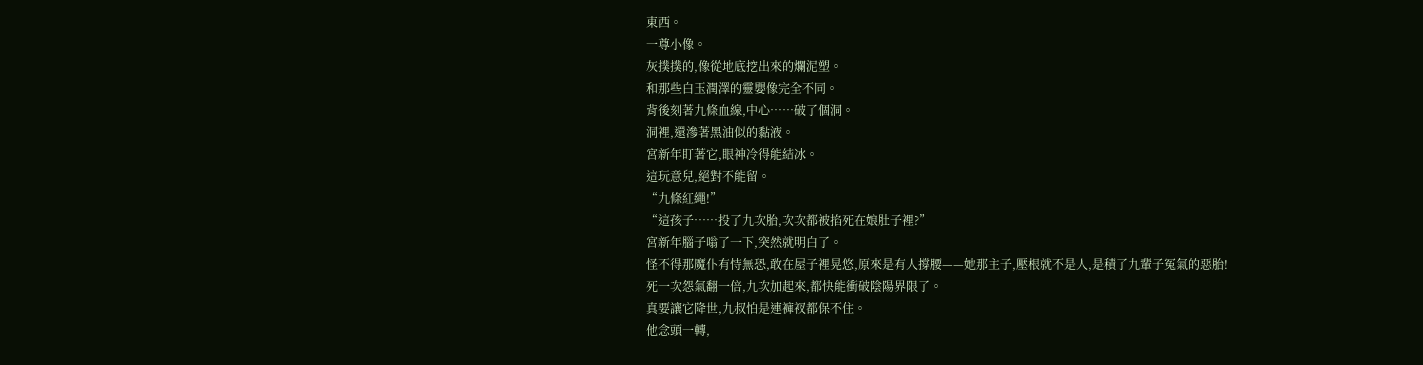東西。
一尊小像。
灰撲撲的,像從地底挖出來的爛泥塑。
和那些白玉潤澤的靈嬰像完全不同。
背後刻著九條血線,中心……破了個洞。
洞裡,還滲著黑油似的黏液。
宮新年盯著它,眼神冷得能結冰。
這玩意兒,絕對不能留。
“九條紅繩!”
“這孩子……投了九次胎,次次都被掐死在娘肚子裡?”
宮新年腦子嗡了一下,突然就明白了。
怪不得那魔仆有恃無恐,敢在屋子裡晃悠,原來是有人撐腰——她那主子,壓根就不是人,是積了九輩子冤氣的惡胎!
死一次怨氣翻一倍,九次加起來,都快能衝破陰陽界限了。
真要讓它降世,九叔怕是連褲衩都保不住。
他念頭一轉,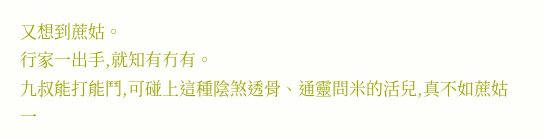又想到蔗姑。
行家一出手,就知有冇有。
九叔能打能鬥,可碰上這種陰煞透骨、通靈問米的活兒,真不如蔗姑一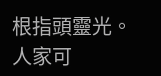根指頭靈光。
人家可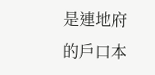是連地府的戶口本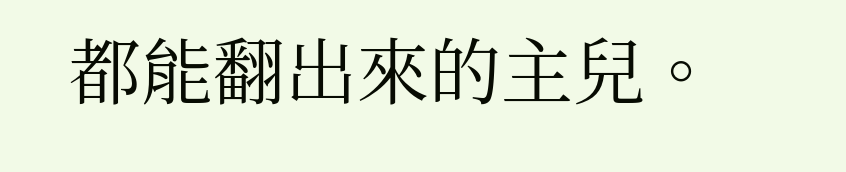都能翻出來的主兒。